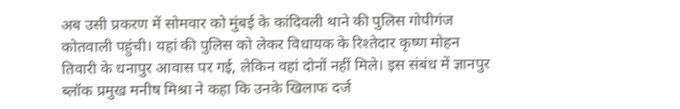अब उसी प्रकरण में सोमवार को मुंबई के कांदिवली थाने की पुलिस गोपीगंज कोतवाली पहुंची। यहां की पुलिस को लेकर विधायक के रिश्तेदार कृष्ण मोहन तिवारी के धनापुर आवास पर गई, लेकिन वहां दोनों नहीं मिले। इस संबंध में ज्ञानपुर ब्लॉक प्रमुख मनीष मिश्रा ने कहा कि उनके खिलाफ दर्ज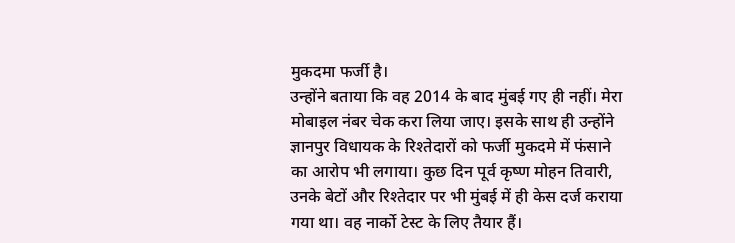मुकदमा फर्जी है।
उन्होंने बताया कि वह 2014 के बाद मुंबई गए ही नहीं। मेरा मोबाइल नंबर चेक करा लिया जाए। इसके साथ ही उन्होंने ज्ञानपुर विधायक के रिश्तेदारों को फर्जी मुकदमे में फंसाने का आरोप भी लगाया। कुछ दिन पूर्व कृष्ण मोहन तिवारी, उनके बेटों और रिश्तेदार पर भी मुंबई में ही केस दर्ज कराया गया था। वह नार्को टेस्ट के लिए तैयार हैं।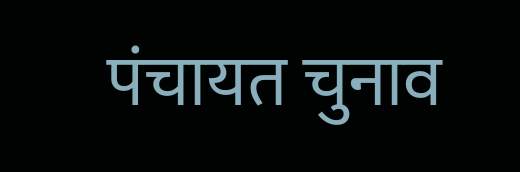पंचायत चुनाव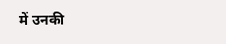में उनकी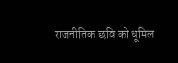राजनीतिक छवि को धूमिल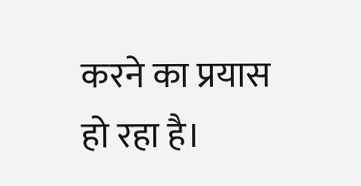करने का प्रयास हो रहा है।